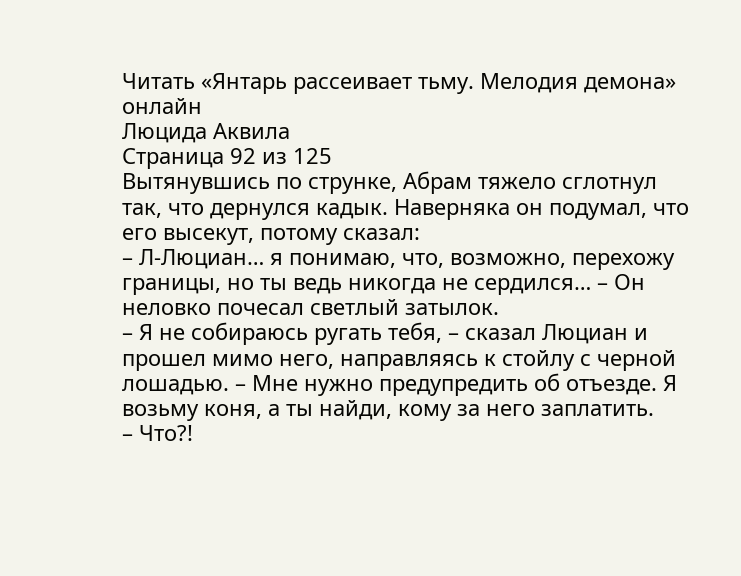Читать «Янтарь рассеивает тьму. Мелодия демона» онлайн
Люцида Аквила
Страница 92 из 125
Вытянувшись по струнке, Абрам тяжело сглотнул так, что дернулся кадык. Наверняка он подумал, что его высекут, потому сказал:
– Л-Люциан… я понимаю, что, возможно, перехожу границы, но ты ведь никогда не сердился… – Он неловко почесал светлый затылок.
– Я не собираюсь ругать тебя, – сказал Люциан и прошел мимо него, направляясь к стойлу с черной лошадью. – Мне нужно предупредить об отъезде. Я возьму коня, а ты найди, кому за него заплатить.
– Что?!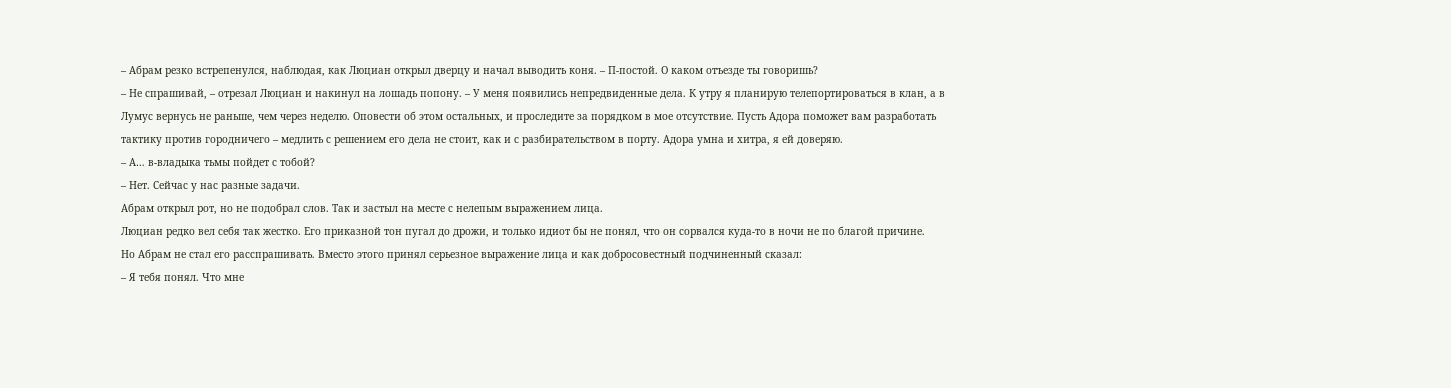– Абрам резко встрепенулся, наблюдая, как Люциан открыл дверцу и начал выводить коня. – П-постой. О каком отъезде ты говоришь?
– Не спрашивай, – отрезал Люциан и накинул на лошадь попону. – У меня появились непредвиденные дела. К утру я планирую телепортироваться в клан, а в Лумус вернусь не раньше, чем через неделю. Оповести об этом остальных, и проследите за порядком в мое отсутствие. Пусть Адора поможет вам разработать тактику против городничего – медлить с решением его дела не стоит, как и с разбирательством в порту. Адора умна и хитра, я ей доверяю.
– А… в-владыка тьмы пойдет с тобой?
– Нет. Сейчас у нас разные задачи.
Абрам открыл рот, но не подобрал слов. Так и застыл на месте с нелепым выражением лица.
Люциан редко вел себя так жестко. Его приказной тон пугал до дрожи, и только идиот бы не понял, что он сорвался куда-то в ночи не по благой причине.
Но Абрам не стал его расспрашивать. Вместо этого принял серьезное выражение лица и как добросовестный подчиненный сказал:
– Я тебя понял. Что мне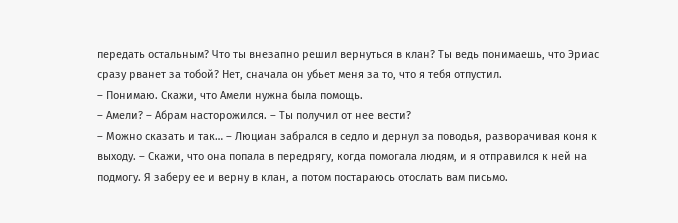передать остальным? Что ты внезапно решил вернуться в клан? Ты ведь понимаешь, что Эриас сразу рванет за тобой? Нет, сначала он убьет меня за то, что я тебя отпустил.
– Понимаю. Скажи, что Амели нужна была помощь.
– Амели? – Абрам насторожился. – Ты получил от нее вести?
– Можно сказать и так… – Люциан забрался в седло и дернул за поводья, разворачивая коня к выходу. – Скажи, что она попала в передрягу, когда помогала людям, и я отправился к ней на подмогу. Я заберу ее и верну в клан, а потом постараюсь отослать вам письмо.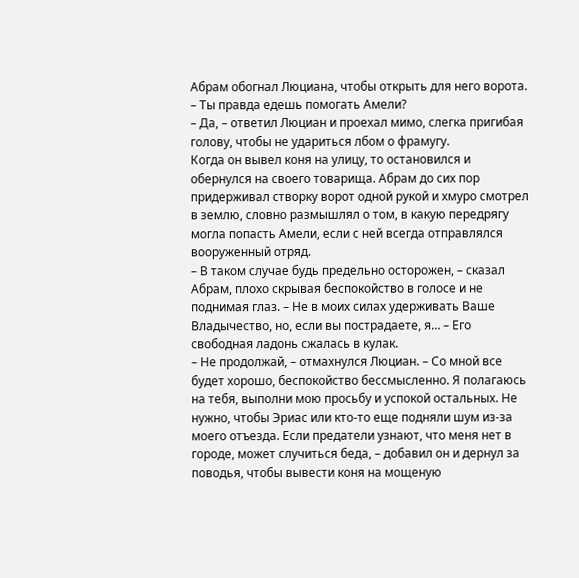Абрам обогнал Люциана, чтобы открыть для него ворота.
– Ты правда едешь помогать Амели?
– Да, – ответил Люциан и проехал мимо, слегка пригибая голову, чтобы не удариться лбом о фрамугу.
Когда он вывел коня на улицу, то остановился и обернулся на своего товарища. Абрам до сих пор придерживал створку ворот одной рукой и хмуро смотрел в землю, словно размышлял о том, в какую передрягу могла попасть Амели, если с ней всегда отправлялся вооруженный отряд.
– В таком случае будь предельно осторожен, – сказал Абрам, плохо скрывая беспокойство в голосе и не поднимая глаз. – Не в моих силах удерживать Ваше Владычество, но, если вы пострадаете, я… – Его свободная ладонь сжалась в кулак.
– Не продолжай, – отмахнулся Люциан. – Со мной все будет хорошо, беспокойство бессмысленно. Я полагаюсь на тебя, выполни мою просьбу и успокой остальных. Не нужно, чтобы Эриас или кто-то еще подняли шум из-за моего отъезда. Если предатели узнают, что меня нет в городе, может случиться беда, – добавил он и дернул за поводья, чтобы вывести коня на мощеную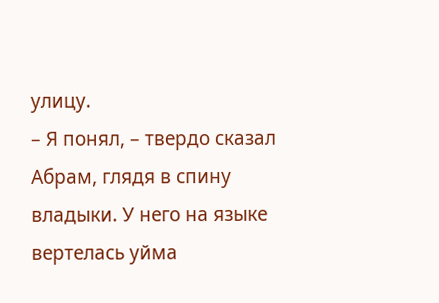улицу.
– Я понял, – твердо сказал Абрам, глядя в спину владыки. У него на языке вертелась уйма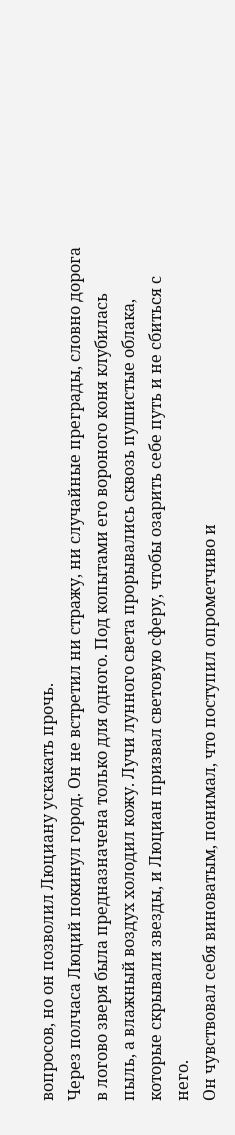вопросов, но он позволил Люциану ускакать прочь.
Через полчаса Люций покинул город. Он не встретил ни стражу, ни случайные преграды, словно дорога в логово зверя была предназначена только для одного. Под копытами его вороного коня клубилась пыль, а влажный воздух холодил кожу. Лучи лунного света прорывались сквозь пушистые облака, которые скрывали звезды, и Люциан призвал световую сферу, чтобы озарить себе путь и не сбиться с него.
Он чувствовал себя виноватым, понимал, что поступил опрометчиво и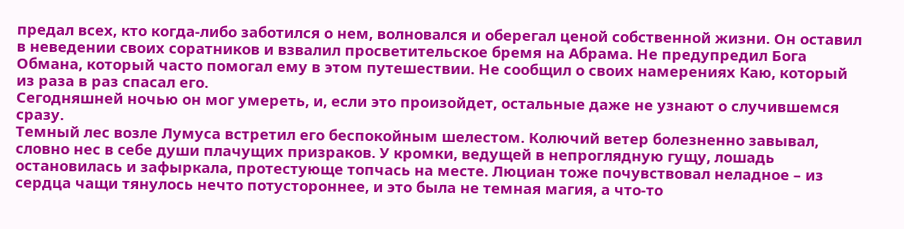предал всех, кто когда-либо заботился о нем, волновался и оберегал ценой собственной жизни. Он оставил в неведении своих соратников и взвалил просветительское бремя на Абрама. Не предупредил Бога Обмана, который часто помогал ему в этом путешествии. Не сообщил о своих намерениях Каю, который из раза в раз спасал его.
Сегодняшней ночью он мог умереть, и, если это произойдет, остальные даже не узнают о случившемся сразу.
Темный лес возле Лумуса встретил его беспокойным шелестом. Колючий ветер болезненно завывал, словно нес в себе души плачущих призраков. У кромки, ведущей в непроглядную гущу, лошадь остановилась и зафыркала, протестующе топчась на месте. Люциан тоже почувствовал неладное – из сердца чащи тянулось нечто потустороннее, и это была не темная магия, а что-то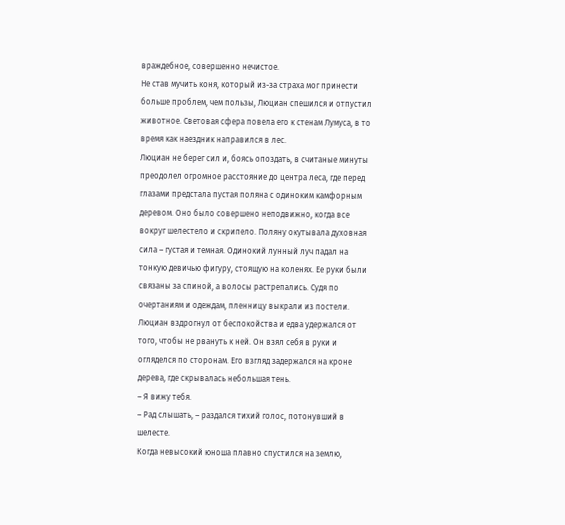враждебное, совершенно нечистое.
Не став мучить коня, который из-за страха мог принести больше проблем, чем пользы, Люциан спешился и отпустил животное. Световая сфера повела его к стенам Лумуса, в то время как наездник направился в лес.
Люциан не берег сил и, боясь опоздать, в считаные минуты преодолел огромное расстояние до центра леса, где перед глазами предстала пустая поляна с одиноким камфорным деревом. Оно было совершено неподвижно, когда все вокруг шелестело и скрипело. Поляну окутывала духовная сила – густая и темная. Одинокий лунный луч падал на тонкую девичью фигуру, стоящую на коленях. Ее руки были связаны за спиной, а волосы растрепались. Судя по очертаниям и одеждам, пленницу выкрали из постели.
Люциан вздрогнул от беспокойства и едва удержался от того, чтобы не рвануть к ней. Он взял себя в руки и огляделся по сторонам. Его взгляд задержался на кроне дерева, где скрывалась небольшая тень.
– Я вижу тебя.
– Рад слышать, – раздался тихий голос, потонувший в шелесте.
Когда невысокий юноша плавно спустился на землю,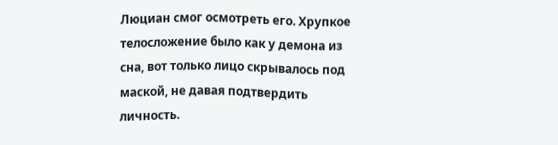Люциан смог осмотреть его. Хрупкое телосложение было как у демона из сна, вот только лицо скрывалось под маской, не давая подтвердить личность.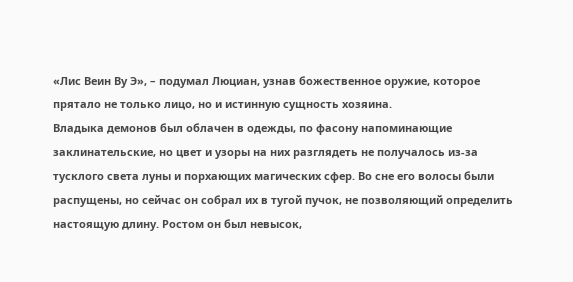«Лис Веин Ву Э», – подумал Люциан, узнав божественное оружие, которое прятало не только лицо, но и истинную сущность хозяина.
Владыка демонов был облачен в одежды, по фасону напоминающие заклинательские, но цвет и узоры на них разглядеть не получалось из-за тусклого света луны и порхающих магических сфер. Во сне его волосы были распущены, но сейчас он собрал их в тугой пучок, не позволяющий определить настоящую длину. Ростом он был невысок,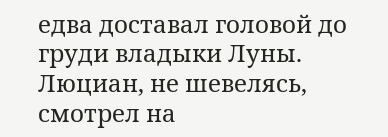едва доставал головой до груди владыки Луны.
Люциан, не шевелясь, смотрел на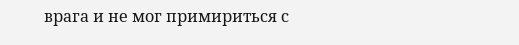врага и не мог примириться с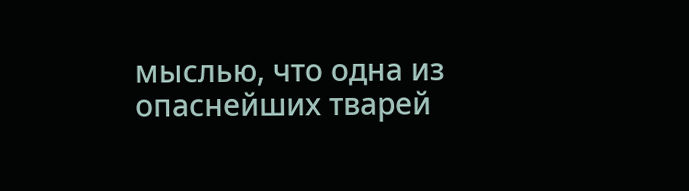мыслью, что одна из опаснейших тварей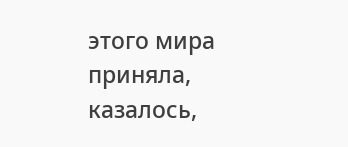этого мира приняла, казалось,